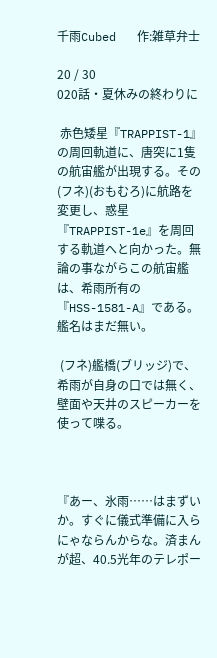千雨Cubed   作:雑草弁士

20 / 30
020話・夏休みの終わりに

 赤色矮星『TRAPPIST-1』の周回軌道に、唐突に1隻の航宙艦が出現する。その(フネ)(おもむろ)に航路を変更し、惑星『TRAPPIST-1e』を周回する軌道へと向かった。無論の事ながらこの航宙艦は、希雨所有の『HSS-1581-A』である。艦名はまだ無い。

 (フネ)艦橋(ブリッジ)で、希雨が自身の口では無く、壁面や天井のスピーカーを使って喋る。



『あー、氷雨……はまずいか。すぐに儀式準備に入らにゃならんからな。済まんが超、40.5光年のテレポー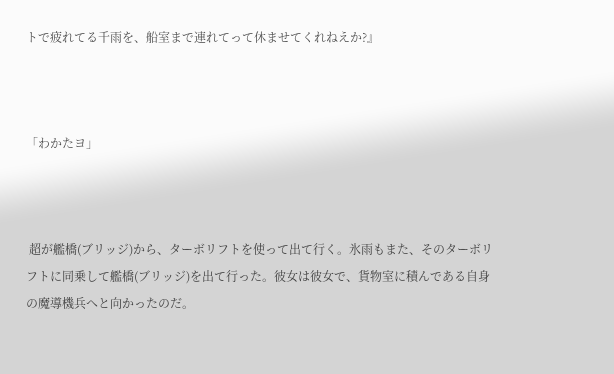トで疲れてる千雨を、船室まで連れてって休ませてくれねえか?』



「わかたヨ」



 超が艦橋(ブリッジ)から、ターボリフトを使って出て行く。氷雨もまた、そのターボリフトに同乗して艦橋(ブリッジ)を出て行った。彼女は彼女で、貨物室に積んである自身の魔導機兵へと向かったのだ。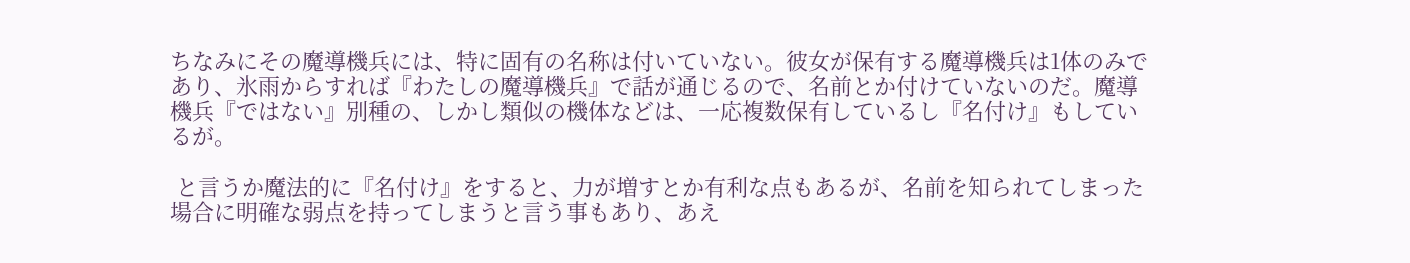ちなみにその魔導機兵には、特に固有の名称は付いていない。彼女が保有する魔導機兵は1体のみであり、氷雨からすれば『わたしの魔導機兵』で話が通じるので、名前とか付けていないのだ。魔導機兵『ではない』別種の、しかし類似の機体などは、一応複数保有しているし『名付け』もしているが。

 と言うか魔法的に『名付け』をすると、力が増すとか有利な点もあるが、名前を知られてしまった場合に明確な弱点を持ってしまうと言う事もあり、あえ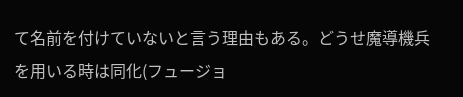て名前を付けていないと言う理由もある。どうせ魔導機兵を用いる時は同化(フュージョ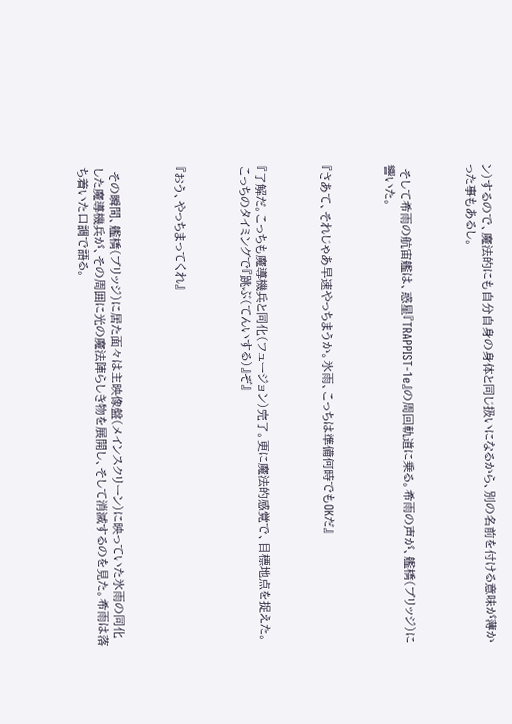ン)するので、魔法的にも自分自身の身体と同じ扱いになるから、別の名前を付ける意味が薄かった事もあるし。



 そして希雨の航宙艦は、惑星『TRAPPIST-1e』の周回軌道に乗る。希雨の声が、艦橋(ブリッジ)に響いた。



『さあて、それじゃあ早速やっちまうか。氷雨、こっちは準備何時でもOKだ』



『了解だ。こっちも魔導機兵と同化(フュージョン)完了。更に魔法的感覚で、目標地点を捉えた。こっちのタイミングで『跳ぶ(てんいする)』ぞ』



『おう、やっちまってくれ』



 その瞬間、艦橋(ブリッジ)に居た面々は主映像盤(メインスクリーン)に映っていた氷雨の同化した魔導機兵が、その周囲に光の魔法陣らしき物を展開し、そして消滅するのを見た。希雨は落ち着いた口調で語る。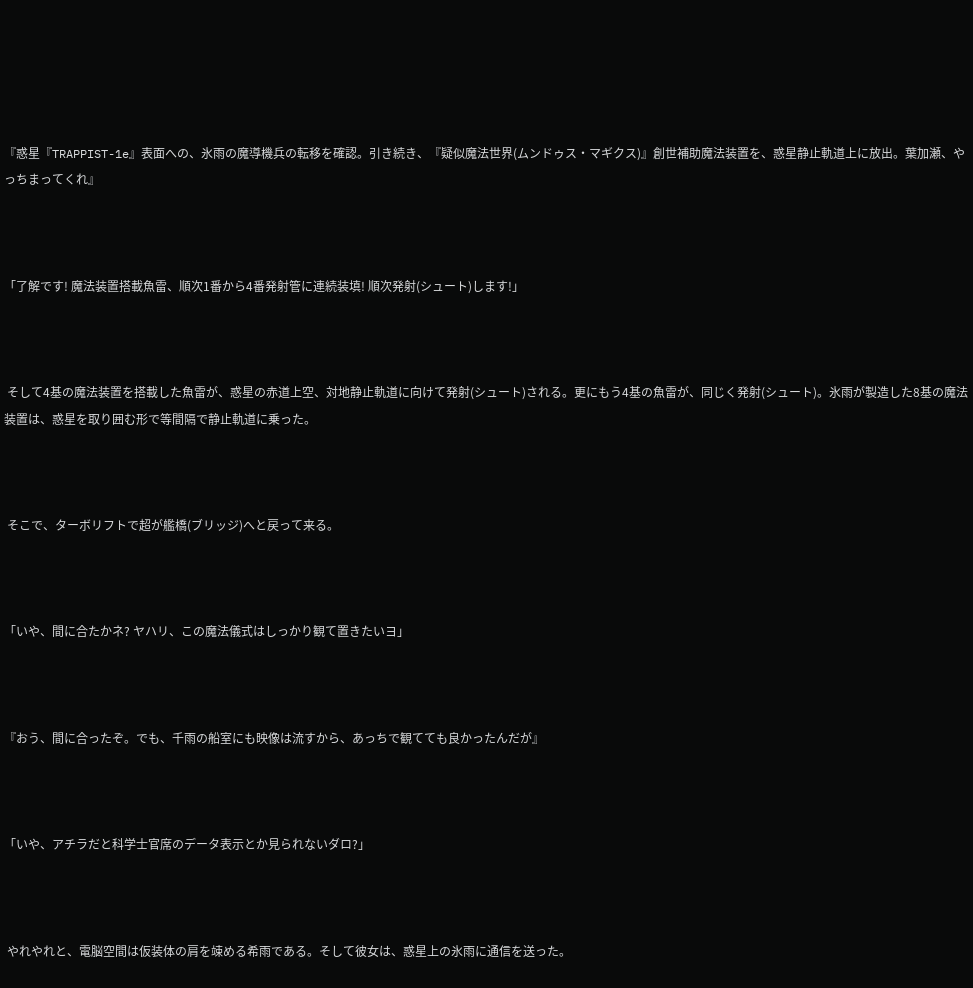『惑星『TRAPPIST-1e』表面への、氷雨の魔導機兵の転移を確認。引き続き、『疑似魔法世界(ムンドゥス・マギクス)』創世補助魔法装置を、惑星静止軌道上に放出。葉加瀬、やっちまってくれ』



「了解です! 魔法装置搭載魚雷、順次1番から4番発射管に連続装填! 順次発射(シュート)します!」



 そして4基の魔法装置を搭載した魚雷が、惑星の赤道上空、対地静止軌道に向けて発射(シュート)される。更にもう4基の魚雷が、同じく発射(シュート)。氷雨が製造した8基の魔法装置は、惑星を取り囲む形で等間隔で静止軌道に乗った。



 そこで、ターボリフトで超が艦橋(ブリッジ)へと戻って来る。



「いや、間に合たかネ? ヤハリ、この魔法儀式はしっかり観て置きたいヨ」



『おう、間に合ったぞ。でも、千雨の船室にも映像は流すから、あっちで観てても良かったんだが』



「いや、アチラだと科学士官席のデータ表示とか見られないダロ?」



 やれやれと、電脳空間は仮装体の肩を竦める希雨である。そして彼女は、惑星上の氷雨に通信を送った。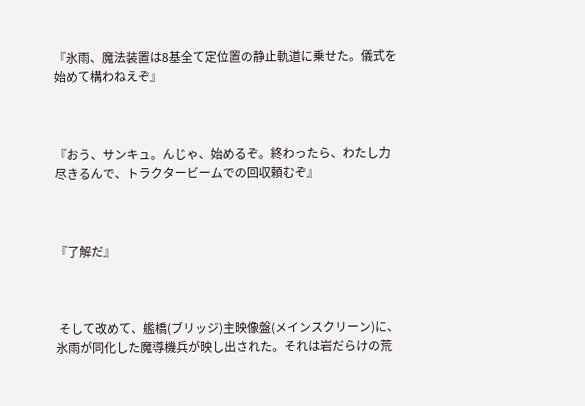『氷雨、魔法装置は8基全て定位置の静止軌道に乗せた。儀式を始めて構わねえぞ』



『おう、サンキュ。んじゃ、始めるぞ。終わったら、わたし力尽きるんで、トラクタービームでの回収頼むぞ』



『了解だ』



 そして改めて、艦橋(ブリッジ)主映像盤(メインスクリーン)に、氷雨が同化した魔導機兵が映し出された。それは岩だらけの荒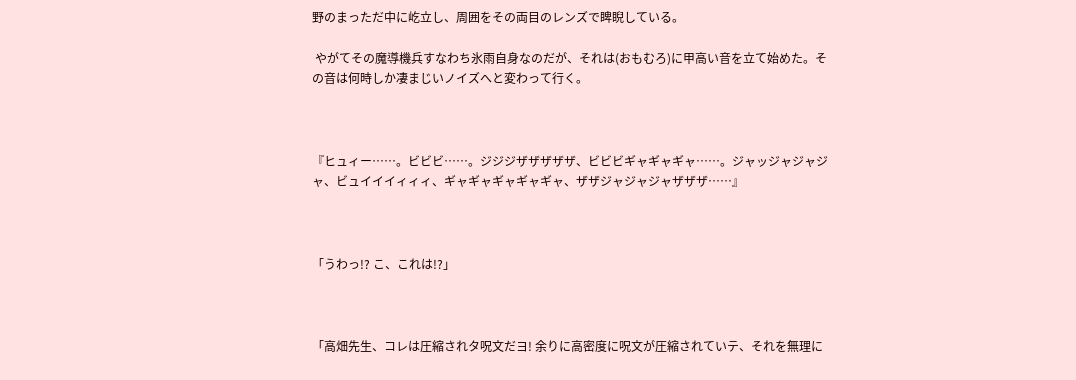野のまっただ中に屹立し、周囲をその両目のレンズで睥睨している。

 やがてその魔導機兵すなわち氷雨自身なのだが、それは(おもむろ)に甲高い音を立て始めた。その音は何時しか凄まじいノイズへと変わって行く。



『ヒュィー……。ビビビ……。ジジジザザザザザ、ビビビギャギャギャ……。ジャッジャジャジャ、ビュイイイィィィ、ギャギャギャギャギャ、ザザジャジャジャザザザ……』



「うわっ!? こ、これは!?」



「高畑先生、コレは圧縮されタ呪文だヨ! 余りに高密度に呪文が圧縮されていテ、それを無理に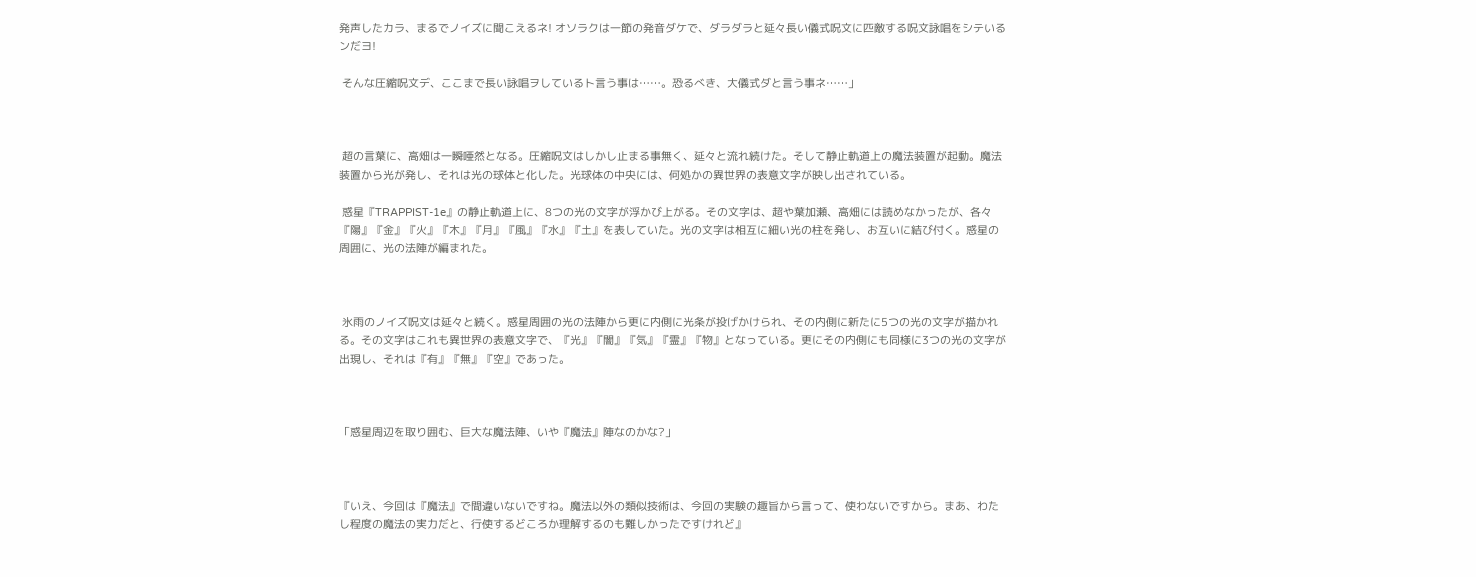発声したカラ、まるでノイズに聞こえるネ! オソラクは一節の発音ダケで、ダラダラと延々長い儀式呪文に匹敵する呪文詠唱をシテいるンだヨ!

 そんな圧縮呪文デ、ここまで長い詠唱ヲしているト言う事は……。恐るべき、大儀式ダと言う事ネ……」



 超の言葉に、高畑は一瞬唖然となる。圧縮呪文はしかし止まる事無く、延々と流れ続けた。そして静止軌道上の魔法装置が起動。魔法装置から光が発し、それは光の球体と化した。光球体の中央には、何処かの異世界の表意文字が映し出されている。

 惑星『TRAPPIST-1e』の静止軌道上に、8つの光の文字が浮かび上がる。その文字は、超や葉加瀬、高畑には読めなかったが、各々『陽』『金』『火』『木』『月』『風』『水』『土』を表していた。光の文字は相互に細い光の柱を発し、お互いに結び付く。惑星の周囲に、光の法陣が編まれた。



 氷雨のノイズ呪文は延々と続く。惑星周囲の光の法陣から更に内側に光条が投げかけられ、その内側に新たに5つの光の文字が描かれる。その文字はこれも異世界の表意文字で、『光』『闇』『気』『霊』『物』となっている。更にその内側にも同様に3つの光の文字が出現し、それは『有』『無』『空』であった。



「惑星周辺を取り囲む、巨大な魔法陣、いや『魔法』陣なのかな?」



『いえ、今回は『魔法』で間違いないですね。魔法以外の類似技術は、今回の実験の趣旨から言って、使わないですから。まあ、わたし程度の魔法の実力だと、行使するどころか理解するのも難しかったですけれど』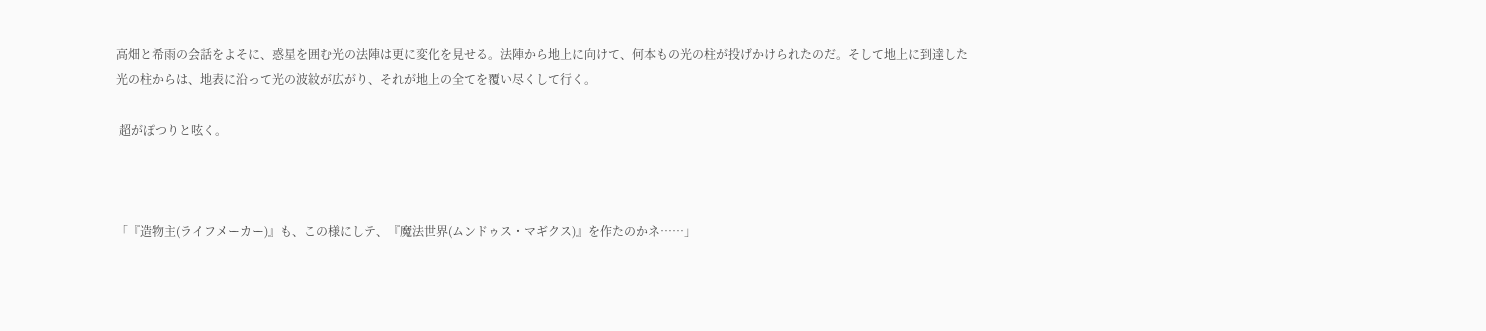高畑と希雨の会話をよそに、惑星を囲む光の法陣は更に変化を見せる。法陣から地上に向けて、何本もの光の柱が投げかけられたのだ。そして地上に到達した光の柱からは、地表に沿って光の波紋が広がり、それが地上の全てを覆い尽くして行く。

 超がぽつりと呟く。



「『造物主(ライフメーカー)』も、この様にしテ、『魔法世界(ムンドゥス・マギクス)』を作たのかネ……」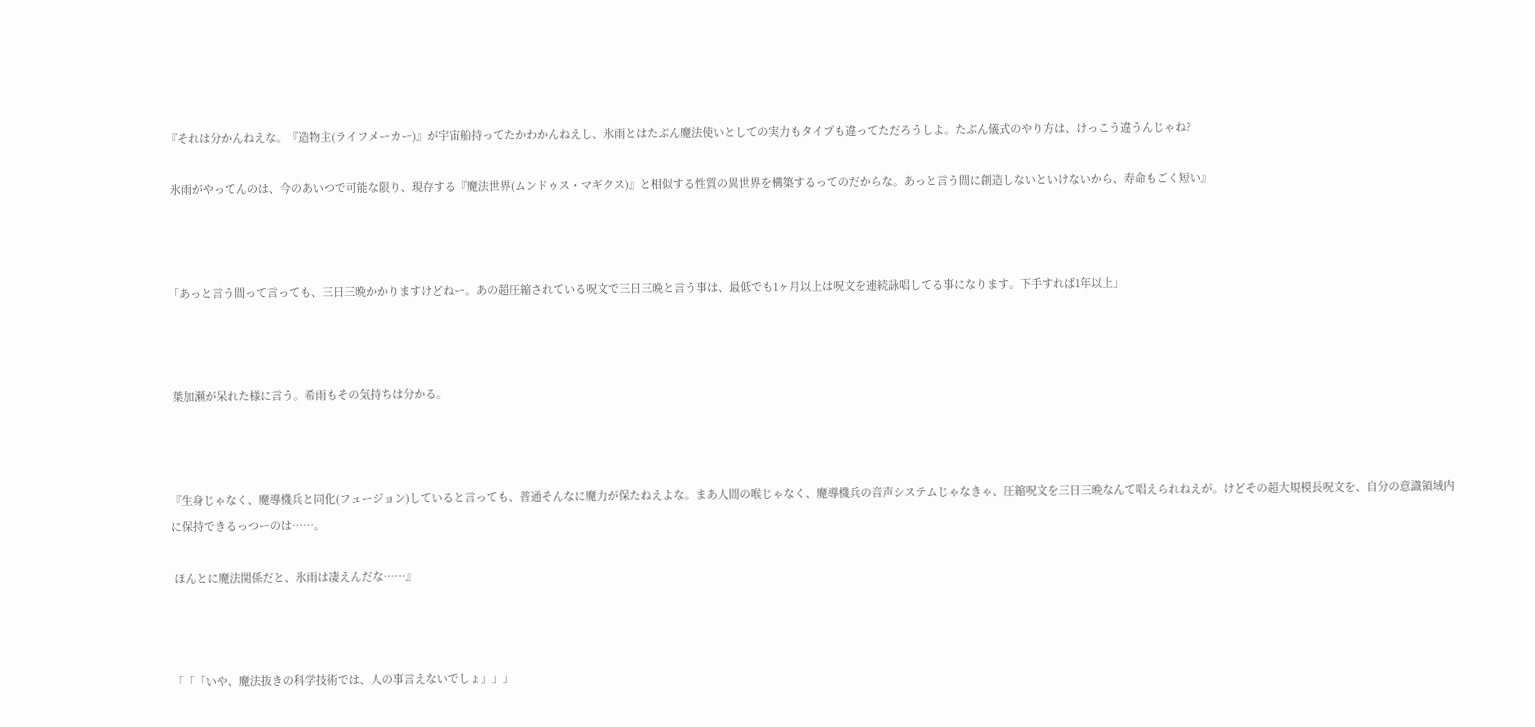『それは分かんねえな。『造物主(ライフメーカー)』が宇宙船持ってたかわかんねえし、氷雨とはたぶん魔法使いとしての実力もタイプも違ってただろうしよ。たぶん儀式のやり方は、けっこう違うんじゃね?

 氷雨がやってんのは、今のあいつで可能な限り、現存する『魔法世界(ムンドゥス・マギクス)』と相似する性質の異世界を構築するってのだからな。あっと言う間に創造しないといけないから、寿命もごく短い』



「あっと言う間って言っても、三日三晩かかりますけどねー。あの超圧縮されている呪文で三日三晩と言う事は、最低でも1ヶ月以上は呪文を連続詠唱してる事になります。下手すれば1年以上」



 葉加瀬が呆れた様に言う。希雨もその気持ちは分かる。



『生身じゃなく、魔導機兵と同化(フュージョン)していると言っても、普通そんなに魔力が保たねえよな。まあ人間の喉じゃなく、魔導機兵の音声システムじゃなきゃ、圧縮呪文を三日三晩なんて唱えられねえが。けどその超大規模長呪文を、自分の意識領域内に保持できるっつーのは……。

 ほんとに魔法関係だと、氷雨は凄えんだな……』



「「「いや、魔法抜きの科学技術では、人の事言えないでしょ」」」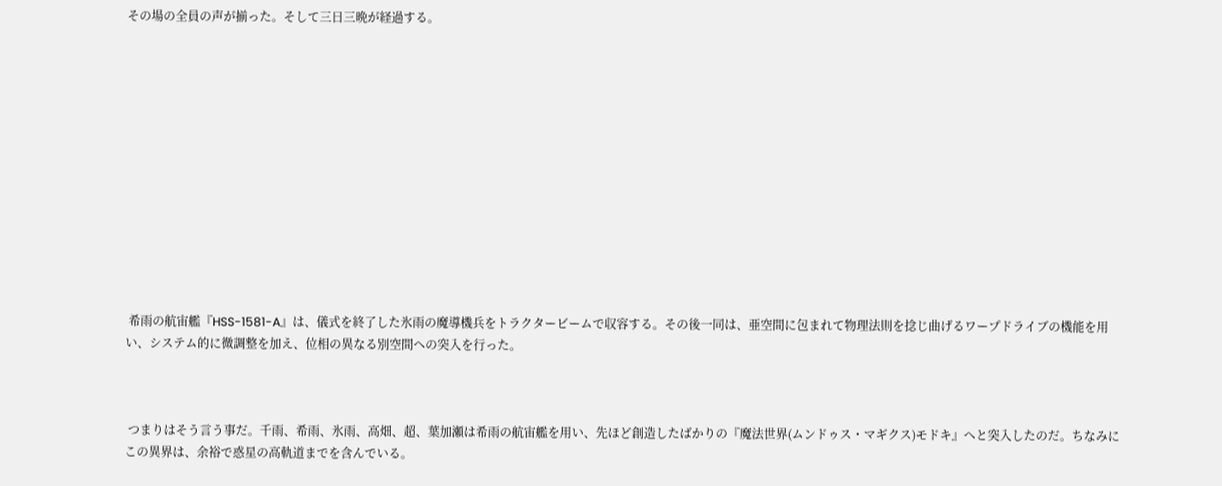その場の全員の声が揃った。そして三日三晩が経過する。













 希雨の航宙艦『HSS-1581-A』は、儀式を終了した氷雨の魔導機兵をトラクタービームで収容する。その後一同は、亜空間に包まれて物理法則を捻じ曲げるワープドライブの機能を用い、システム的に微調整を加え、位相の異なる別空間への突入を行った。



 つまりはそう言う事だ。千雨、希雨、氷雨、高畑、超、葉加瀬は希雨の航宙艦を用い、先ほど創造したばかりの『魔法世界(ムンドゥス・マギクス)モドキ』へと突入したのだ。ちなみにこの異界は、余裕で惑星の高軌道までを含んでいる。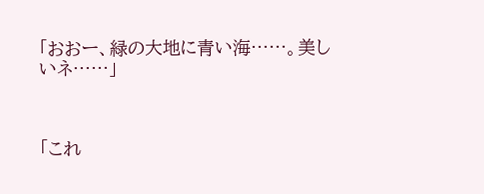「おおー、緑の大地に青い海……。美しいネ……」



「これ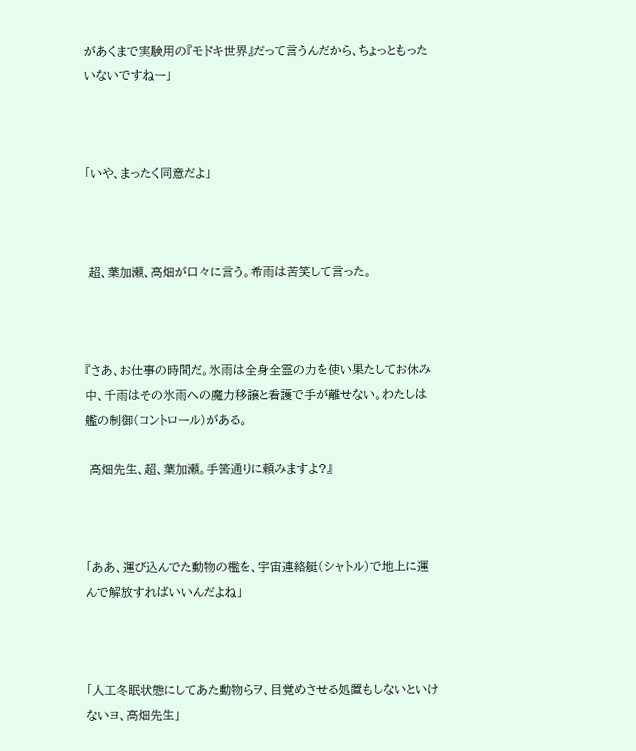があくまで実験用の『モドキ世界』だって言うんだから、ちょっともったいないですねー」



「いや、まったく同意だよ」



 超、葉加瀬、高畑が口々に言う。希雨は苦笑して言った。



『さあ、お仕事の時間だ。氷雨は全身全霊の力を使い果たしてお休み中、千雨はその氷雨への魔力移譲と看護で手が離せない。わたしは艦の制御(コントロール)がある。

 高畑先生、超、葉加瀬。手筈通りに頼みますよ?』



「ああ、運び込んでた動物の檻を、宇宙連絡艇(シャトル)で地上に運んで解放すればいいんだよね」



「人工冬眠状態にしてあた動物らヲ、目覚めさせる処置もしないといけないヨ、高畑先生」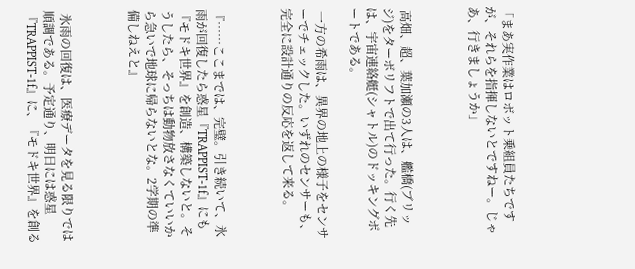「まあ実作業はロボット乗組員たちですが、それらを指揮しないとですねー。じゃあ、行きましょうか」



 高畑、超、葉加瀬の3人は、艦橋(ブリッジ)をターボリフトで出て行った。行く先は、宇宙連絡艇(シャトル)のドッキングポートである。

 一方の希雨は、異界の地上の様子をセンサーでチェックした。いずれのセンサーも、完全に設計通りの反応を返して来る。



『……ここまでは、完璧。引き続いて、氷雨が回復したら惑星『TRAPPIST-1f』にも『モドキ世界』を創造、構築しないと。そうしたら、そっちは動物放さなくていいから急いで地球に帰らないとな。2学期の準備しねえと』



 氷雨の回復は、医療データを見る限りでは順調である。予定通り、明日には惑星『TRAPPIST-1f』に、『モドキ世界』を創る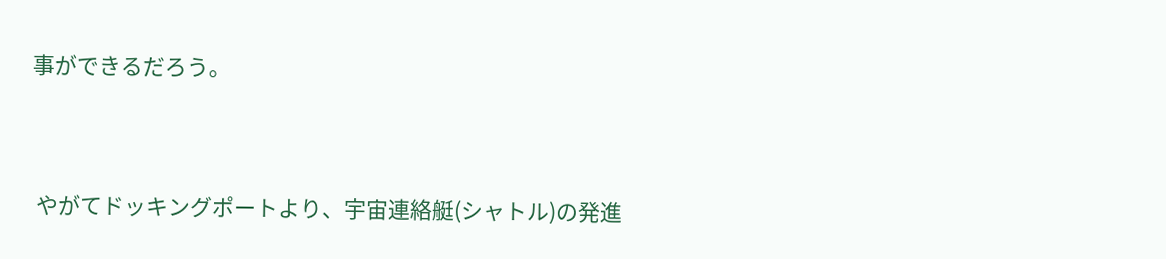事ができるだろう。



 やがてドッキングポートより、宇宙連絡艇(シャトル)の発進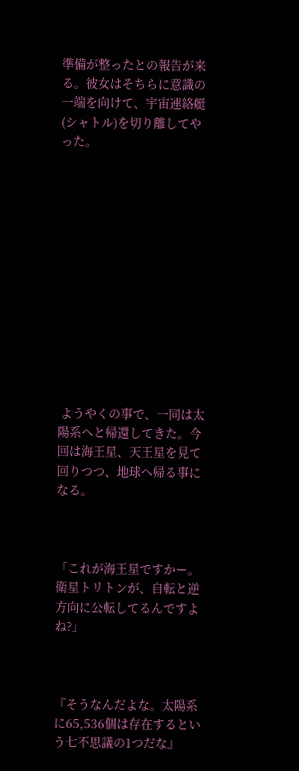準備が整ったとの報告が来る。彼女はそちらに意識の一端を向けて、宇宙連絡艇(シャトル)を切り離してやった。













 ようやくの事で、一同は太陽系へと帰還してきた。今回は海王星、天王星を見て回りつつ、地球へ帰る事になる。



「これが海王星ですかー。衛星トリトンが、自転と逆方向に公転してるんですよね?」



『そうなんだよな。太陽系に65,536個は存在するという七不思議の1つだな』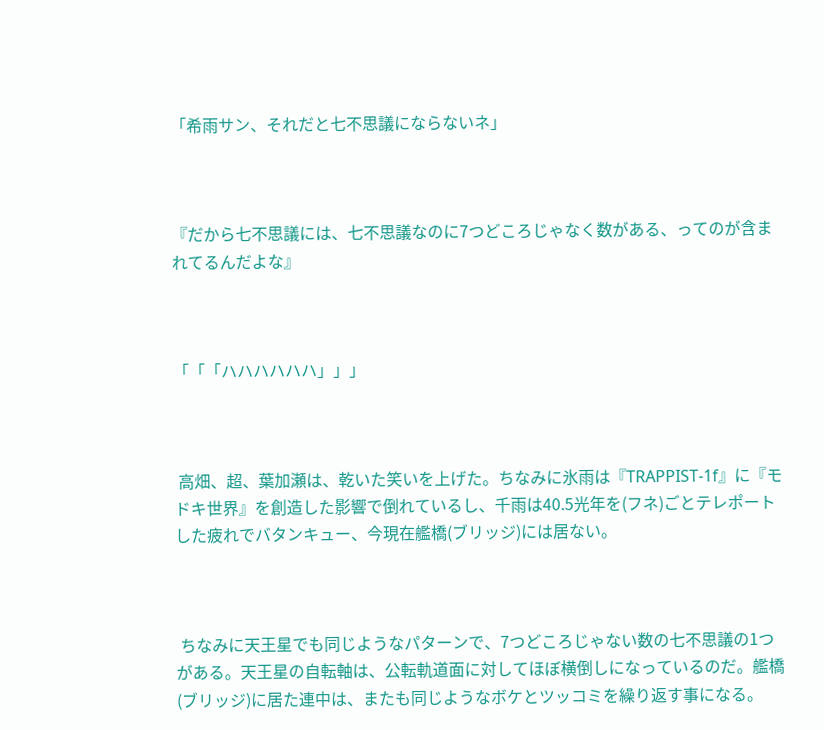「希雨サン、それだと七不思議にならないネ」



『だから七不思議には、七不思議なのに7つどころじゃなく数がある、ってのが含まれてるんだよな』



「「「ハハハハハハ」」」



 高畑、超、葉加瀬は、乾いた笑いを上げた。ちなみに氷雨は『TRAPPIST-1f』に『モドキ世界』を創造した影響で倒れているし、千雨は40.5光年を(フネ)ごとテレポートした疲れでバタンキュー、今現在艦橋(ブリッジ)には居ない。



 ちなみに天王星でも同じようなパターンで、7つどころじゃない数の七不思議の1つがある。天王星の自転軸は、公転軌道面に対してほぼ横倒しになっているのだ。艦橋(ブリッジ)に居た連中は、またも同じようなボケとツッコミを繰り返す事になる。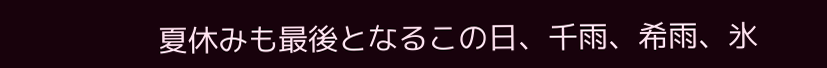夏休みも最後となるこの日、千雨、希雨、氷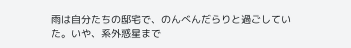雨は自分たちの邸宅で、のんべんだらりと過ごしていた。いや、系外惑星まで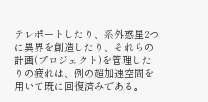テレポートしたり、系外惑星2つに異界を創造したり、それらの計画(プロジェクト)を管理したりの疲れは、例の超加速空間を用いて既に回復済みである。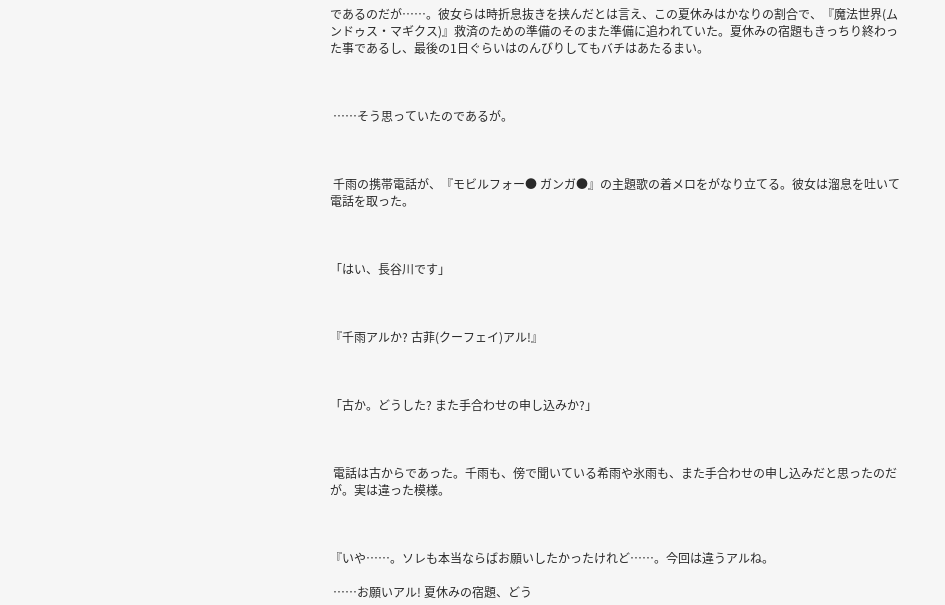であるのだが……。彼女らは時折息抜きを挟んだとは言え、この夏休みはかなりの割合で、『魔法世界(ムンドゥス・マギクス)』救済のための準備のそのまた準備に追われていた。夏休みの宿題もきっちり終わった事であるし、最後の1日ぐらいはのんびりしてもバチはあたるまい。



 ……そう思っていたのであるが。



 千雨の携帯電話が、『モビルフォー● ガンガ●』の主題歌の着メロをがなり立てる。彼女は溜息を吐いて電話を取った。



「はい、長谷川です」



『千雨アルか? 古菲(クーフェイ)アル!』



「古か。どうした? また手合わせの申し込みか?」



 電話は古からであった。千雨も、傍で聞いている希雨や氷雨も、また手合わせの申し込みだと思ったのだが。実は違った模様。



『いや……。ソレも本当ならばお願いしたかったけれど……。今回は違うアルね。

 ……お願いアル! 夏休みの宿題、どう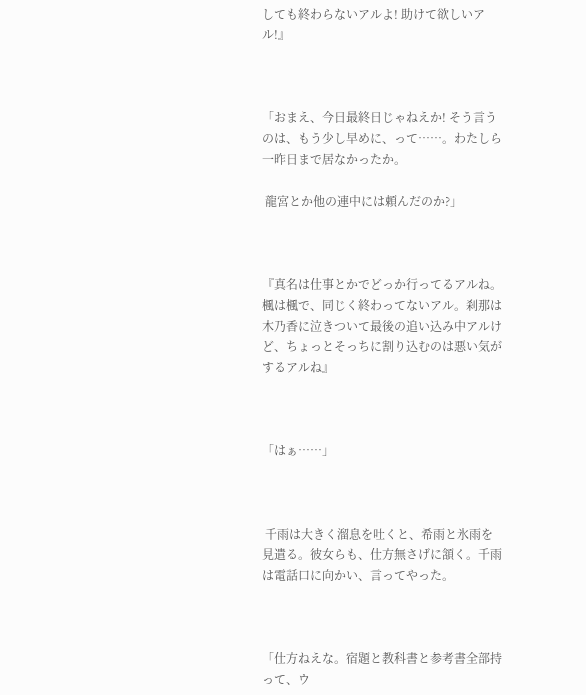しても終わらないアルよ! 助けて欲しいアル!』



「おまえ、今日最終日じゃねえか! そう言うのは、もう少し早めに、って……。わたしら一昨日まで居なかったか。

 龍宮とか他の連中には頼んだのか?」



『真名は仕事とかでどっか行ってるアルね。楓は楓で、同じく終わってないアル。刹那は木乃香に泣きついて最後の追い込み中アルけど、ちょっとそっちに割り込むのは悪い気がするアルね』



「はぁ……」



 千雨は大きく溜息を吐くと、希雨と氷雨を見遣る。彼女らも、仕方無さげに頷く。千雨は電話口に向かい、言ってやった。



「仕方ねえな。宿題と教科書と参考書全部持って、ウ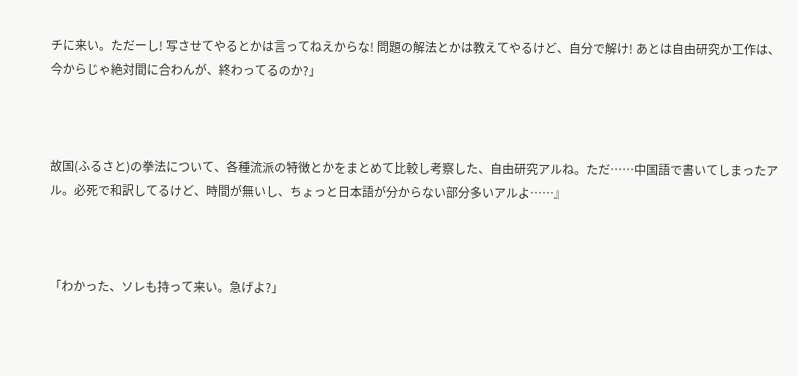チに来い。ただーし! 写させてやるとかは言ってねえからな! 問題の解法とかは教えてやるけど、自分で解け! あとは自由研究か工作は、今からじゃ絶対間に合わんが、終わってるのか?」



故国(ふるさと)の拳法について、各種流派の特徴とかをまとめて比較し考察した、自由研究アルね。ただ……中国語で書いてしまったアル。必死で和訳してるけど、時間が無いし、ちょっと日本語が分からない部分多いアルよ……』



「わかった、ソレも持って来い。急げよ?」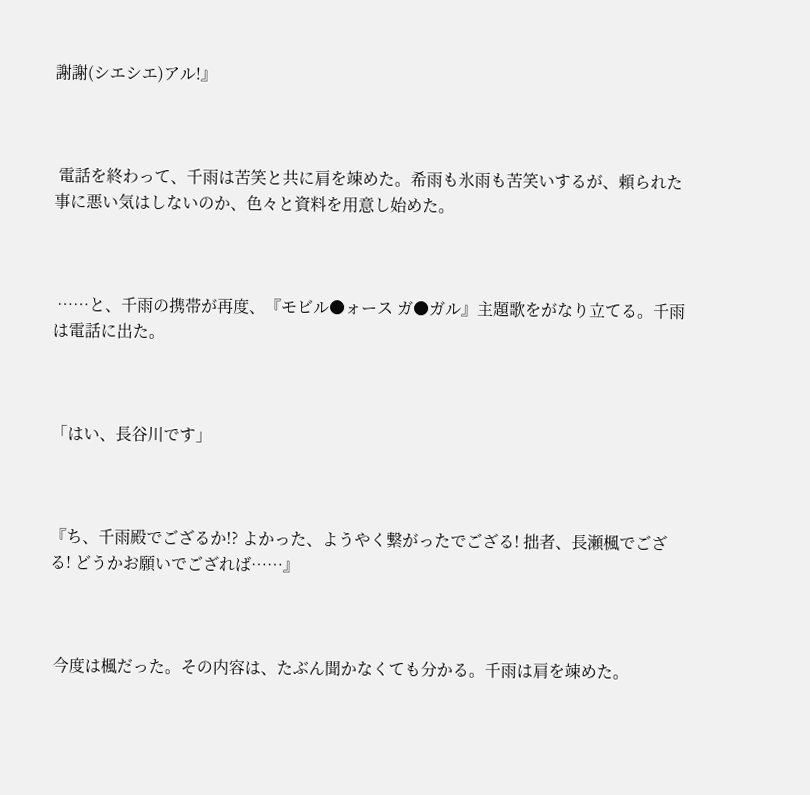謝謝(シエシエ)アル!』



 電話を終わって、千雨は苦笑と共に肩を竦めた。希雨も氷雨も苦笑いするが、頼られた事に悪い気はしないのか、色々と資料を用意し始めた。



 ……と、千雨の携帯が再度、『モビル●ォース ガ●ガル』主題歌をがなり立てる。千雨は電話に出た。



「はい、長谷川です」



『ち、千雨殿でござるか!? よかった、ようやく繋がったでござる! 拙者、長瀬楓でござる! どうかお願いでござれば……』



 今度は楓だった。その内容は、たぶん聞かなくても分かる。千雨は肩を竦めた。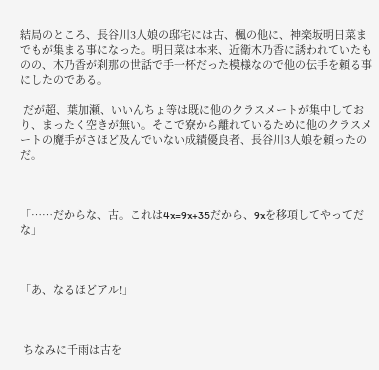結局のところ、長谷川3人娘の邸宅には古、楓の他に、神楽坂明日菜までもが集まる事になった。明日菜は本来、近衛木乃香に誘われていたものの、木乃香が刹那の世話で手一杯だった模様なので他の伝手を頼る事にしたのである。

 だが超、葉加瀬、いいんちょ等は既に他のクラスメートが集中しており、まったく空きが無い。そこで寮から離れているために他のクラスメートの魔手がさほど及んでいない成績優良者、長谷川3人娘を頼ったのだ。



「……だからな、古。これは4x=9x+35だから、9xを移項してやってだな」



「あ、なるほどアル!」



 ちなみに千雨は古を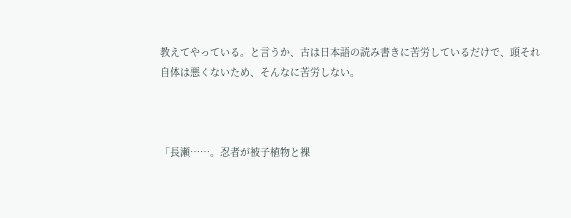教えてやっている。と言うか、古は日本語の読み書きに苦労しているだけで、頭それ自体は悪くないため、そんなに苦労しない。



「長瀬……。忍者が被子植物と裸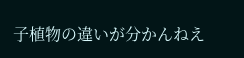子植物の違いが分かんねえ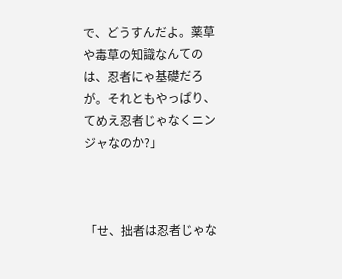で、どうすんだよ。薬草や毒草の知識なんてのは、忍者にゃ基礎だろが。それともやっぱり、てめえ忍者じゃなくニンジャなのか?」



「せ、拙者は忍者じゃな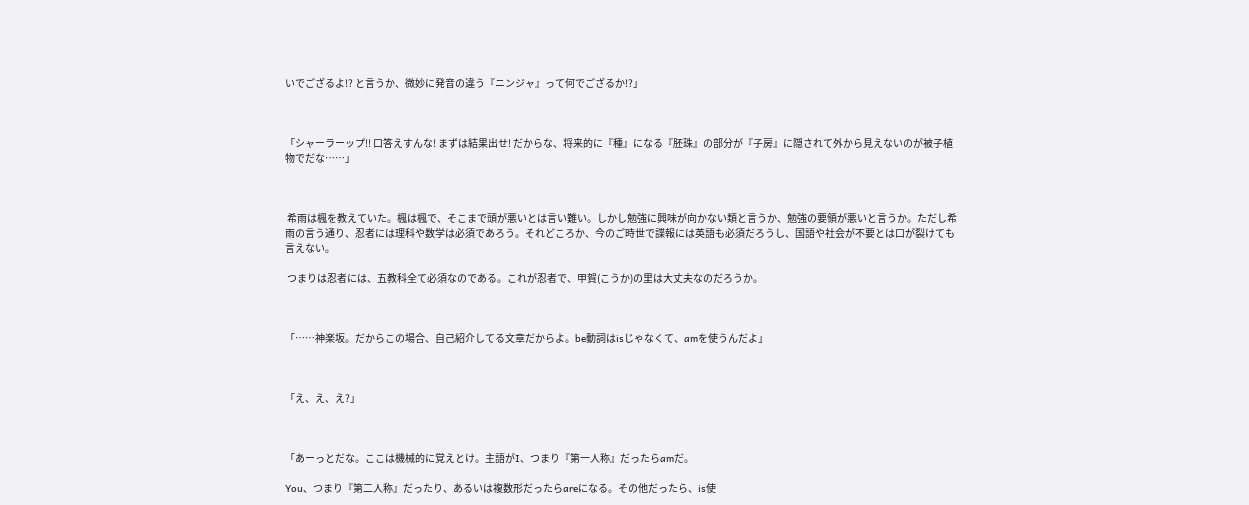いでござるよ!? と言うか、微妙に発音の違う『ニンジャ』って何でござるか!?」



「シャーラーップ!! 口答えすんな! まずは結果出せ! だからな、将来的に『種』になる『胚珠』の部分が『子房』に隠されて外から見えないのが被子植物でだな……」



 希雨は楓を教えていた。楓は楓で、そこまで頭が悪いとは言い難い。しかし勉強に興味が向かない類と言うか、勉強の要領が悪いと言うか。ただし希雨の言う通り、忍者には理科や数学は必須であろう。それどころか、今のご時世で諜報には英語も必須だろうし、国語や社会が不要とは口が裂けても言えない。

 つまりは忍者には、五教科全て必須なのである。これが忍者で、甲賀(こうか)の里は大丈夫なのだろうか。



「……神楽坂。だからこの場合、自己紹介してる文章だからよ。be動詞はisじゃなくて、amを使うんだよ」



「え、え、え?」



「あーっとだな。ここは機械的に覚えとけ。主語がI、つまり『第一人称』だったらamだ。

You、つまり『第二人称』だったり、あるいは複数形だったらareになる。その他だったら、is使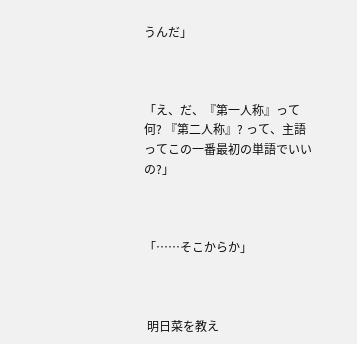うんだ」



「え、だ、『第一人称』って何? 『第二人称』? って、主語ってこの一番最初の単語でいいの?」



「……そこからか」



 明日菜を教え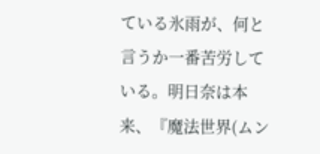ている氷雨が、何と言うか一番苦労している。明日奈は本来、『魔法世界(ムン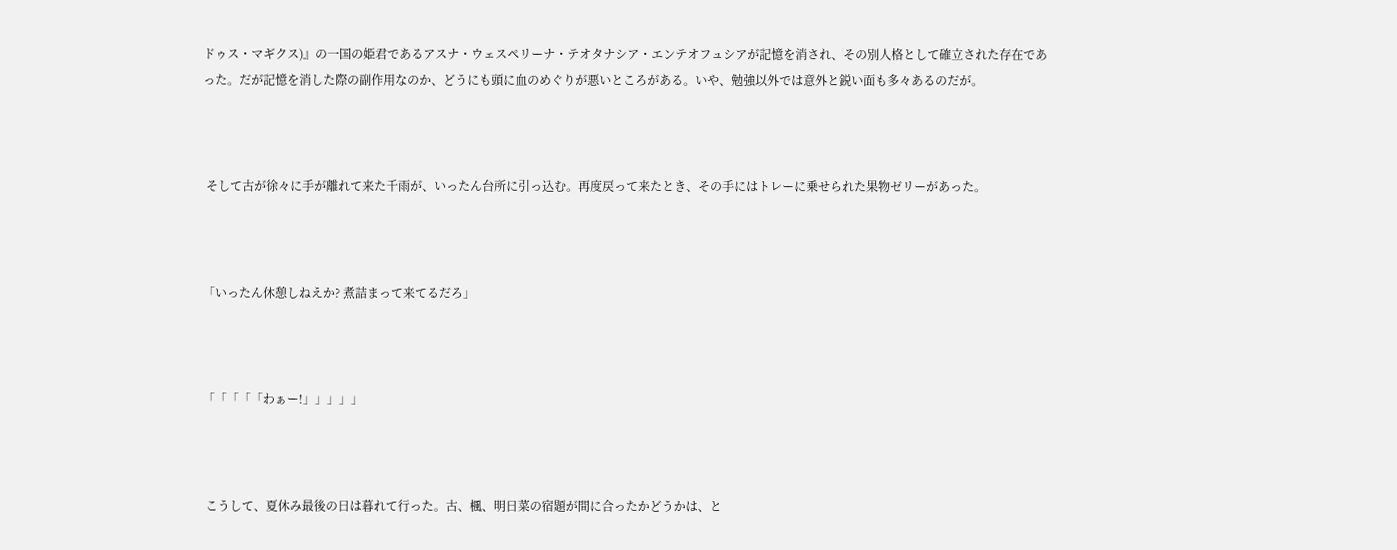ドゥス・マギクス)』の一国の姫君であるアスナ・ウェスペリーナ・テオタナシア・エンテオフュシアが記憶を消され、その別人格として確立された存在であった。だが記憶を消した際の副作用なのか、どうにも頭に血のめぐりが悪いところがある。いや、勉強以外では意外と鋭い面も多々あるのだが。



 そして古が徐々に手が離れて来た千雨が、いったん台所に引っ込む。再度戻って来たとき、その手にはトレーに乗せられた果物ゼリーがあった。



「いったん休憩しねえか? 煮詰まって来てるだろ」



「「「「「わぁー!」」」」」



 こうして、夏休み最後の日は暮れて行った。古、楓、明日菜の宿題が間に合ったかどうかは、と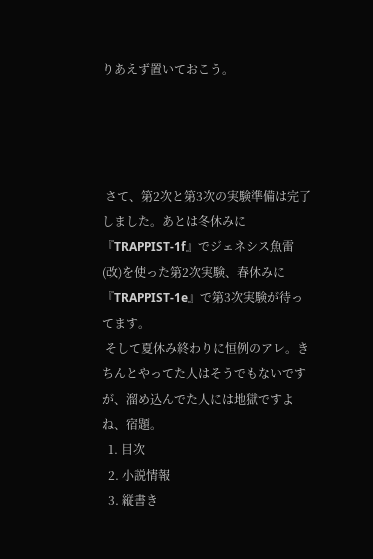りあえず置いておこう。




 さて、第2次と第3次の実験準備は完了しました。あとは冬休みに『TRAPPIST-1f』でジェネシス魚雷(改)を使った第2次実験、春休みに『TRAPPIST-1e』で第3次実験が待ってます。
 そして夏休み終わりに恒例のアレ。きちんとやってた人はそうでもないですが、溜め込んでた人には地獄ですよね、宿題。
  1. 目次
  2. 小説情報
  3. 縦書き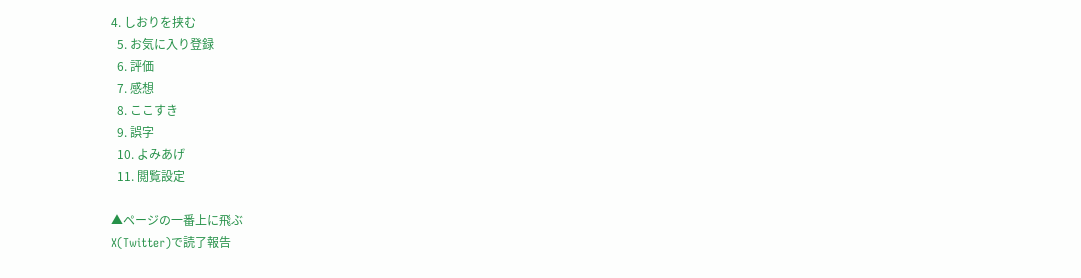4. しおりを挟む
  5. お気に入り登録
  6. 評価
  7. 感想
  8. ここすき
  9. 誤字
  10. よみあげ
  11. 閲覧設定

▲ページの一番上に飛ぶ
X(Twitter)で読了報告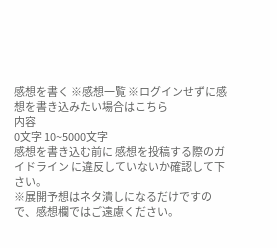感想を書く ※感想一覧 ※ログインせずに感想を書き込みたい場合はこちら
内容
0文字 10~5000文字
感想を書き込む前に 感想を投稿する際のガイドライン に違反していないか確認して下さい。
※展開予想はネタ潰しになるだけですので、感想欄ではご遠慮ください。